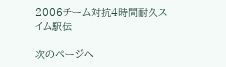2006チーム対抗4時間耐久スイム駅伝

次のページへ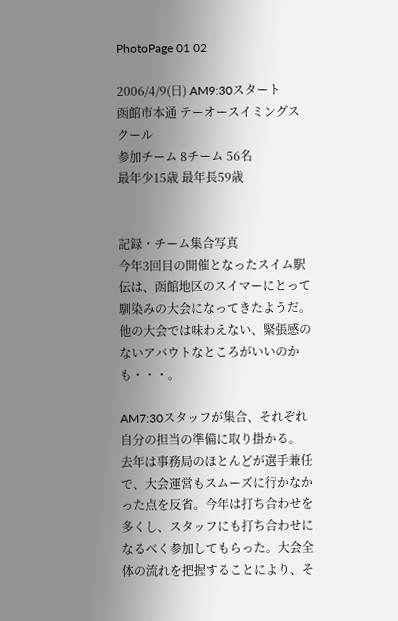PhotoPage 01 02

2006/4/9(日) AM9:30スタート
函館市本通 テーオースイミングスクール
参加チーム 8チーム 56名
最年少15歳 最年長59歳


記録・チーム集合写真
今年3回目の開催となったスイム駅伝は、函館地区のスイマーにとって馴染みの大会になってきたようだ。
他の大会では味わえない、緊張感のないアバウトなところがいいのかも・・・。

AM7:30スタッフが集合、それぞれ自分の担当の準備に取り掛かる。
去年は事務局のほとんどが選手兼任で、大会運営もスムーズに行かなかった点を反省。今年は打ち合わせを多くし、スタッフにも打ち合わせになるべく参加してもらった。大会全体の流れを把握することにより、そ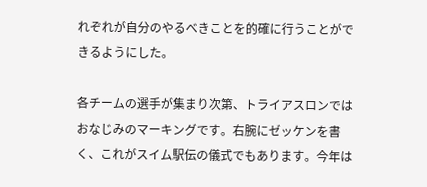れぞれが自分のやるべきことを的確に行うことができるようにした。

各チームの選手が集まり次第、トライアスロンではおなじみのマーキングです。右腕にゼッケンを書く、これがスイム駅伝の儀式でもあります。今年は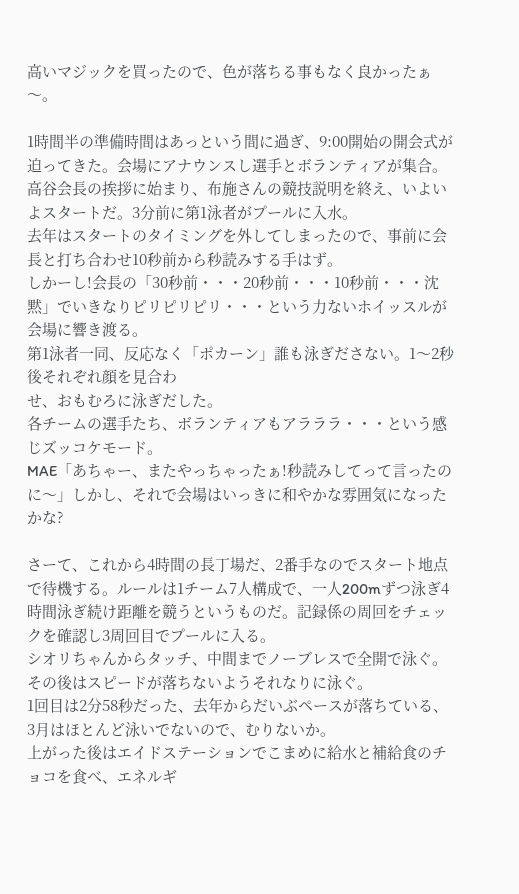高いマジックを買ったので、色が落ちる事もなく良かったぁ〜。

1時間半の準備時間はあっという間に過ぎ、9:00開始の開会式が迫ってきた。会場にアナウンスし選手とボランティアが集合。
高谷会長の挨拶に始まり、布施さんの競技説明を終え、いよいよスタートだ。3分前に第1泳者がプールに入水。
去年はスタートのタイミングを外してしまったので、事前に会長と打ち合わせ10秒前から秒読みする手はず。
しかーし!会長の「30秒前・・・20秒前・・・10秒前・・・沈黙」でいきなりピリピリピリ・・・という力ないホイッスルが会場に響き渡る。
第1泳者一同、反応なく「ポカーン」誰も泳ぎださない。1〜2秒後それぞれ顔を見合わ
せ、おもむろに泳ぎだした。
各チームの選手たち、ボランティアもアラララ・・・という感じズッコケモード。
MAE「あちゃー、またやっちゃったぁ!秒読みしてって言ったのに〜」しかし、それで会場はいっきに和やかな雰囲気になったかな?

さーて、これから4時間の長丁場だ、2番手なのでスタート地点で待機する。ルールは1チーム7人構成で、一人200mずつ泳ぎ4時間泳ぎ続け距離を競うというものだ。記録係の周回をチェックを確認し3周回目でプールに入る。
シオリちゃんからタッチ、中間までノーブレスで全開で泳ぐ。その後はスピードが落ちないようそれなりに泳ぐ。
1回目は2分58秒だった、去年からだいぶペースが落ちている、3月はほとんど泳いでないので、むりないか。
上がった後はエイドステーションでこまめに給水と補給食のチョコを食べ、エネルギ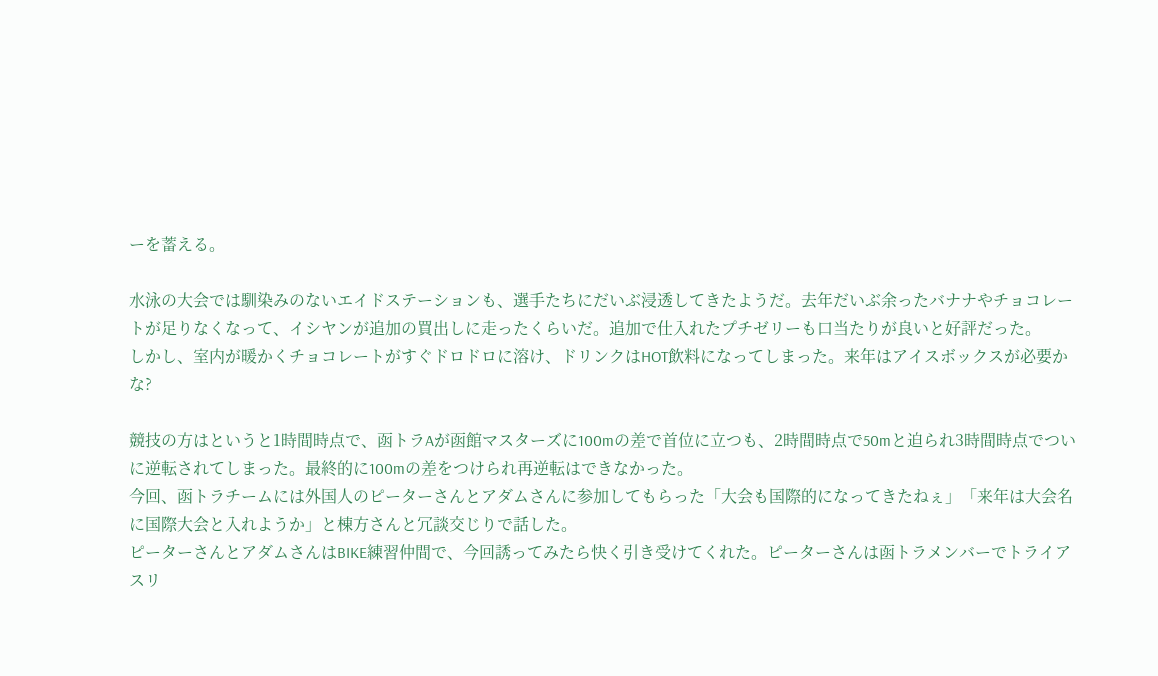ーを蓄える。

水泳の大会では馴染みのないエイドステーションも、選手たちにだいぶ浸透してきたようだ。去年だいぶ余ったバナナやチョコレートが足りなくなって、イシヤンが追加の買出しに走ったくらいだ。追加で仕入れたプチゼリーも口当たりが良いと好評だった。
しかし、室内が暖かくチョコレートがすぐドロドロに溶け、ドリンクはHOT飲料になってしまった。来年はアイスボックスが必要かな?

競技の方はというと1時間時点で、函トラAが函館マスターズに100mの差で首位に立つも、2時間時点で50mと迫られ3時間時点でついに逆転されてしまった。最終的に100mの差をつけられ再逆転はできなかった。
今回、函トラチームには外国人のピーターさんとアダムさんに参加してもらった「大会も国際的になってきたねぇ」「来年は大会名に国際大会と入れようか」と棟方さんと冗談交じりで話した。
ピーターさんとアダムさんはBIKE練習仲間で、今回誘ってみたら快く引き受けてくれた。ピーターさんは函トラメンバーでトライアスリ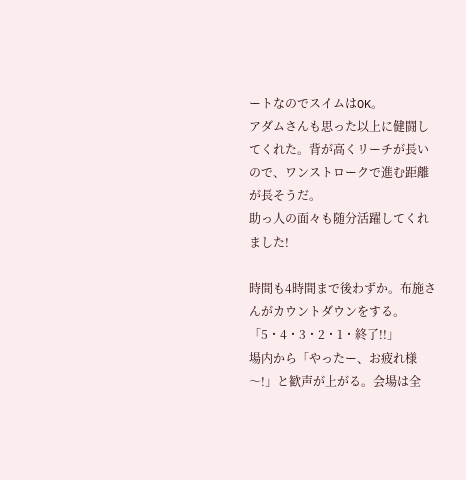ートなのでスイムはOK。
アダムさんも思った以上に健闘してくれた。背が高くリーチが長いので、ワンストロークで進む距離が長そうだ。
助っ人の面々も随分活躍してくれました!

時間も4時間まで後わずか。布施さんがカウントダウンをする。「5・4・3・2・1・終了!!」
場内から「やったー、お疲れ様〜!」と歓声が上がる。会場は全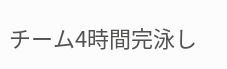チーム4時間完泳し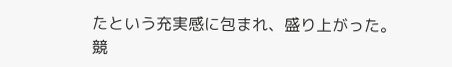たという充実感に包まれ、盛り上がった。
競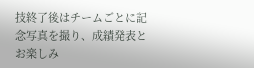技終了後はチームごとに記念写真を撮り、成績発表とお楽しみ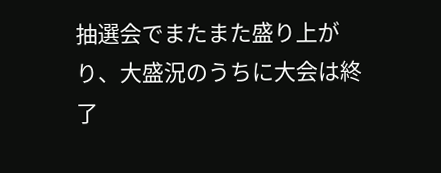抽選会でまたまた盛り上がり、大盛況のうちに大会は終了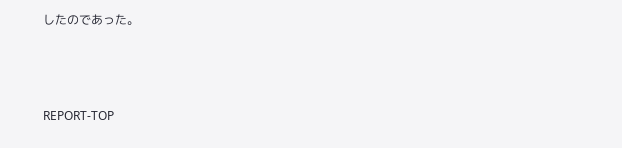したのであった。



REPORT-TOP